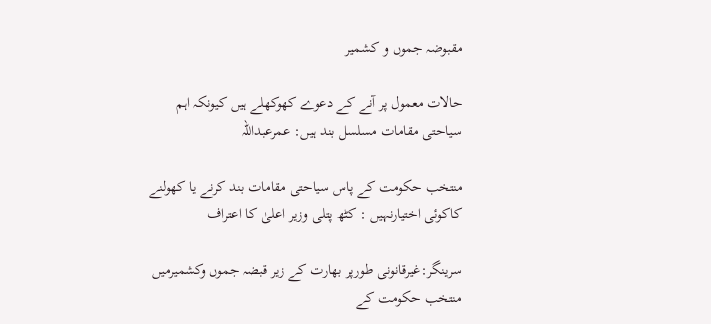مقبوضہ جموں و کشمیر

حالات معمول پر آنے کے دعوے کھوکھلے ہیں کیونکہ اہم سیاحتی مقامات مسلسل بند ہیں: عمرعبداللہ

منتخب حکومت کے پاس سیاحتی مقامات بند کرنے یا کھولنے کاکوئی اختیارنہیں : کٹھ پتلی وزیر اعلیٰ کا اعتراف

سرینگر:غیرقانونی طورپر بھارت کے زیر قبضہ جموں وکشمیرمیں منتخب حکومت کے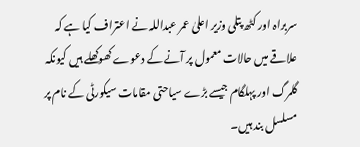سربراہ اور کٹھ پتلی وزیر اعلیٰ عمر عبداللہ نے اعتراف کیا ہے کہ علاقے میں حالات معمول پر آنے کے دعوے کھوکھلے ہیں کیونکہ گلمرگ اور پہلگام جیسے بڑے سیاحتی مقامات سیکورٹی کے نام پر مسلسل بند ہیں۔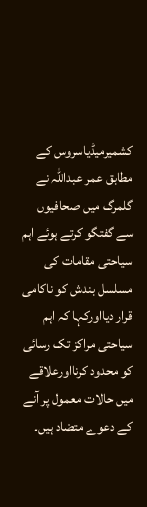کشمیرمیڈیاسروس کے مطابق عمر عبداللہ نے گلمرگ میں صحافیوں سے گفتگو کرتے ہوئے اہم سیاحتی مقامات کی مسلسل بندش کو ناکامی قرار دیااورکہا کہ اہم سیاحتی مراکز تک رسائی کو محدود کرنااورعلاقے میں حالات معمول پر آنے کے دعوے متضاد ہیں۔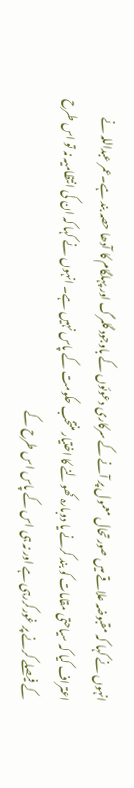انہوں نے کہا کہ مقبوضہ علاقے میں صورتحال معمول پر آنے کے سرکاری دعوئوں کے باوجود گلمرگ اور پہلگام کا آدھا حصہ بند ہے۔عمر عبداللہ نے اعتراف کیا کہ سیاحتی مقامات کو بند کرنے یا دوبارہ کھولنے کا اختیار منتخب حکومت کے پاس نہیں ہے۔ انہوں نے کہا کہ ان کی انتظامیہ نہ تو اس طرح کے فیصلے کرنے پر غورکررہی ہے اور نہ ہی اس کے پاس اس طرح کے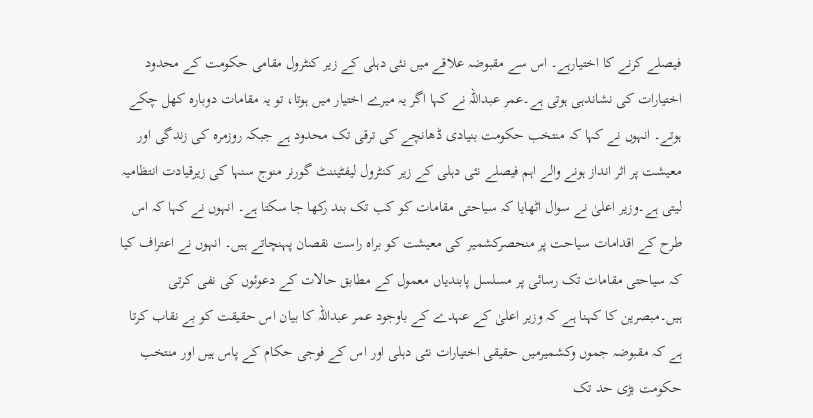فیصلے کرنے کا اختیارہے۔ اس سے مقبوضہ علاقے میں نئی دہلی کے زیر کنٹرول مقامی حکومت کے محدود اختیارات کی نشاندہی ہوتی ہے۔عمر عبداللہ نے کہا اگر یہ میرے اختیار میں ہوتا، تو یہ مقامات دوبارہ کھل چکے ہوتے۔ انہوں نے کہا کہ منتخب حکومت بنیادی ڈھانچے کی ترقی تک محدود ہے جبکہ روزمرہ کی زندگی اور معیشت پر اثر انداز ہونے والے اہم فیصلے نئی دہلی کے زیر کنٹرول لیفٹیننٹ گورنر منوج سنہا کی زیرقیادت انتظامیہ لیتی ہے۔وزیر اعلیٰ نے سوال اٹھایا کہ سیاحتی مقامات کو کب تک بند رکھا جا سکتا ہے۔ انہوں نے کہا کہ اس طرح کے اقدامات سیاحت پر منحصرکشمیر کی معیشت کو براہ راست نقصان پہنچاتے ہیں۔ انہوں نے اعتراف کیا کہ سیاحتی مقامات تک رسائی پر مسلسل پابندیاں معمول کے مطابق حالات کے دعوئوں کی نفی کرتی ہیں۔مبصرین کا کہنا ہے کہ وزیر اعلیٰ کے عہدے کے باوجود عمر عبداللہ کا بیان اس حقیقت کو بے نقاب کرتا ہے کہ مقبوضہ جموں وکشمیرمیں حقیقی اختیارات نئی دہلی اور اس کے فوجی حکام کے پاس ہیں اور منتخب حکومت بڑی حد تک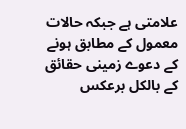علامتی ہے جبکہ حالات معمول کے مطابق ہونے کے دعوے زمینی حقائق کے بالکل برعکس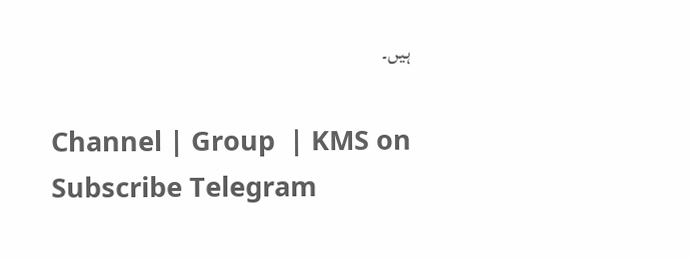ہیں۔

Channel | Group  | KMS on
Subscribe Telegram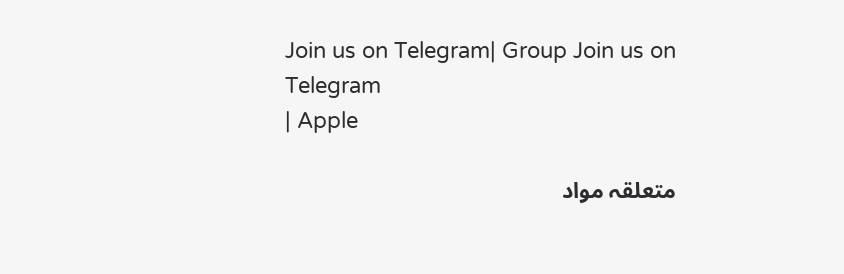Join us on Telegram| Group Join us on Telegram
| Apple

متعلقہ مواد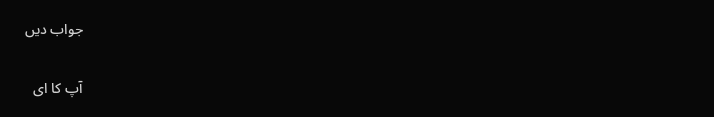جواب دیں

آپ کا ای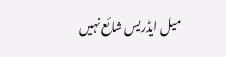میل ایڈریس شائع نہیں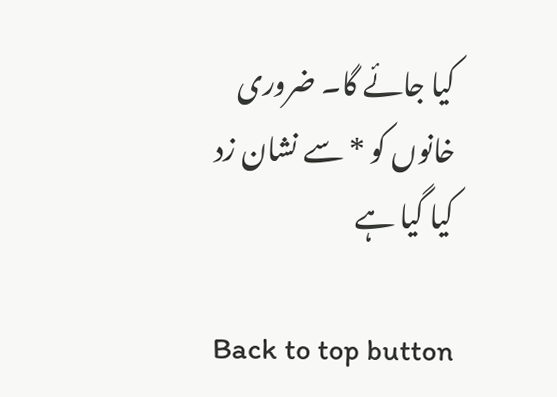کیا جائے گا۔ ضروری خانوں کو * سے نشان زد کیا گیا ہے

Back to top button